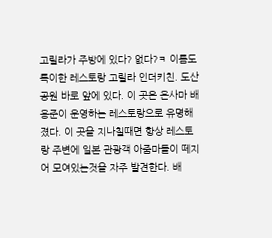고릴라가 주방에 있다? 없다?ㅋ 이름도 특이한 레스토랑 고릴라 인더키친. 도산공원 바로 앞에 있다. 이 곳은 욘사마 배용준이 운영하는 레스토랑으로 유명해졌다. 이 곳을 지나칠때면 항상 레스토랑 주변에 일본 관광객 아줌마들이 떼지어 모여있는것을 자주 발견한다. 배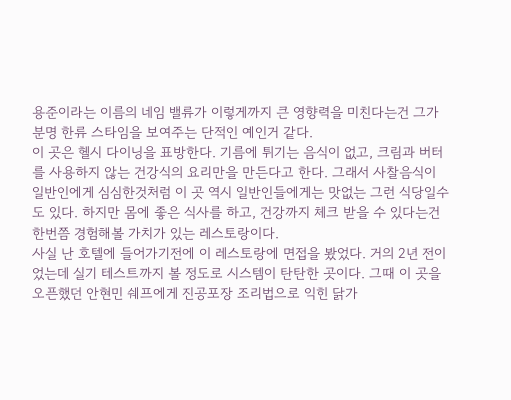용준이라는 이름의 네임 밸류가 이렇게까지 큰 영향력을 미친다는건 그가 분명 한류 스타임을 보여주는 단적인 예인거 같다.
이 곳은 헬시 다이닝을 표방한다. 기름에 튀기는 음식이 없고, 크림과 버터를 사용하지 않는 건강식의 요리만을 만든다고 한다. 그래서 사찰음식이 일반인에게 심심한것처럼 이 곳 역시 일반인들에게는 맛없는 그런 식당일수도 있다. 하지만 몸에 좋은 식사를 하고, 건강까지 체크 받을 수 있다는건 한번쯤 경험해볼 가치가 있는 레스토랑이다.
사실 난 호텔에 들어가기전에 이 레스토랑에 면접을 봤었다. 거의 2년 전이었는데 실기 테스트까지 볼 정도로 시스템이 탄탄한 곳이다. 그때 이 곳을 오픈했던 안현민 쉐프에게 진공포장 조리법으로 익힌 닭가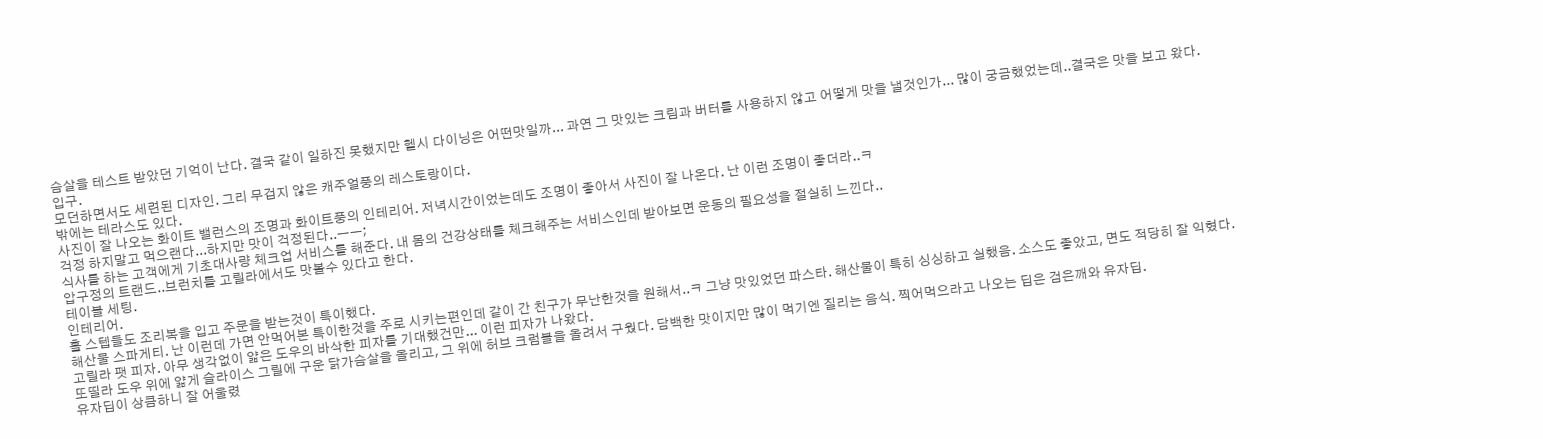슴살을 테스트 받았던 기억이 난다. 결국 같이 일하진 못했지만 헬시 다이닝은 어떤맛일까... 과연 그 맛있는 크림과 버터를 사용하지 않고 어떻게 맛을 낼것인가... 많이 궁금했었는데..결국은 맛을 보고 왔다.
입구.
모던하면서도 세련된 디자인. 그리 무겁지 않은 캐주얼풍의 레스토랑이다.
밖에는 테라스도 있다.
사진이 잘 나오는 화이트 밸런스의 조명과 화이트풍의 인테리어. 저녁시간이었는데도 조명이 좋아서 사진이 잘 나온다. 난 이런 조명이 좋더라..ㅋ
걱정 하지말고 먹으랜다...하지만 맛이 걱정된다..ㅡㅡ;
식사를 하는 고객에게 기초대사량 체크업 서비스를 해준다. 내 몸의 건강상태를 체크해주는 서비스인데 받아보면 운동의 필요성을 절실히 느낀다..
압구정의 트랜드..브런치를 고릴라에서도 맛볼수 있다고 한다.
테이블 세팅.
인테리어.
홀 스텝들도 조리복을 입고 주문을 받는것이 특이했다.
해산물 스파게티. 난 이런데 가면 안먹어본 특이한것을 주로 시키는편인데 같이 간 친구가 무난한것을 원해서..ㅋ 그냥 맛있었던 파스타. 해산물이 특히 싱싱하고 실했음. 소스도 좋았고, 면도 적당히 잘 익혔다.
고릴라 팻 피자. 아무 생각없이 얇은 도우의 바삭한 피자를 기대했건만... 이런 피자가 나왔다.
또띨라 도우 위에 얇게 슬라이스 그릴에 구운 닭가슴살을 올리고, 그 위에 허브 크럼블을 올려서 구웠다. 담백한 맛이지만 많이 먹기엔 질리는 음식. 찍어먹으라고 나오는 딥은 검은깨와 유자딥.
유자딥이 상큼하니 잘 어울렸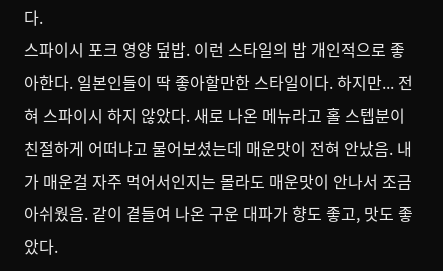다.
스파이시 포크 영양 덮밥. 이런 스타일의 밥 개인적으로 좋아한다. 일본인들이 딱 좋아할만한 스타일이다. 하지만... 전혀 스파이시 하지 않았다. 새로 나온 메뉴라고 홀 스텝분이 친절하게 어떠냐고 물어보셨는데 매운맛이 전혀 안났음. 내가 매운걸 자주 먹어서인지는 몰라도 매운맛이 안나서 조금 아쉬웠음. 같이 곁들여 나온 구운 대파가 향도 좋고, 맛도 좋았다.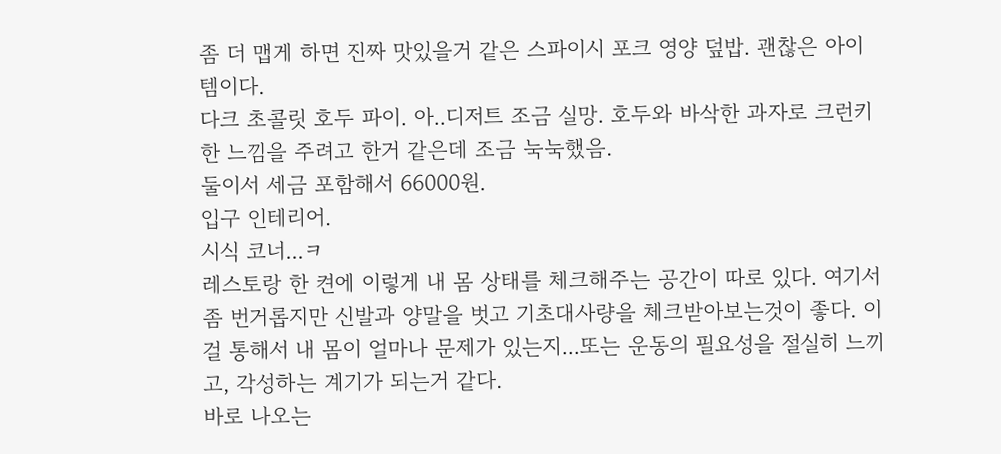좀 더 맵게 하면 진짜 맛있을거 같은 스파이시 포크 영양 덮밥. 괜찮은 아이템이다.
다크 초콜릿 호두 파이. 아..디저트 조금 실망. 호두와 바삭한 과자로 크런키한 느낌을 주려고 한거 같은데 조금 눅눅했음.
둘이서 세금 포함해서 66000원.
입구 인테리어.
시식 코너...ㅋ
레스토랑 한 켠에 이렇게 내 몸 상태를 체크해주는 공간이 따로 있다. 여기서 좀 번거롭지만 신발과 양말을 벗고 기초대사량을 체크받아보는것이 좋다. 이걸 통해서 내 몸이 얼마나 문제가 있는지...또는 운동의 필요성을 절실히 느끼고, 각성하는 계기가 되는거 같다.
바로 나오는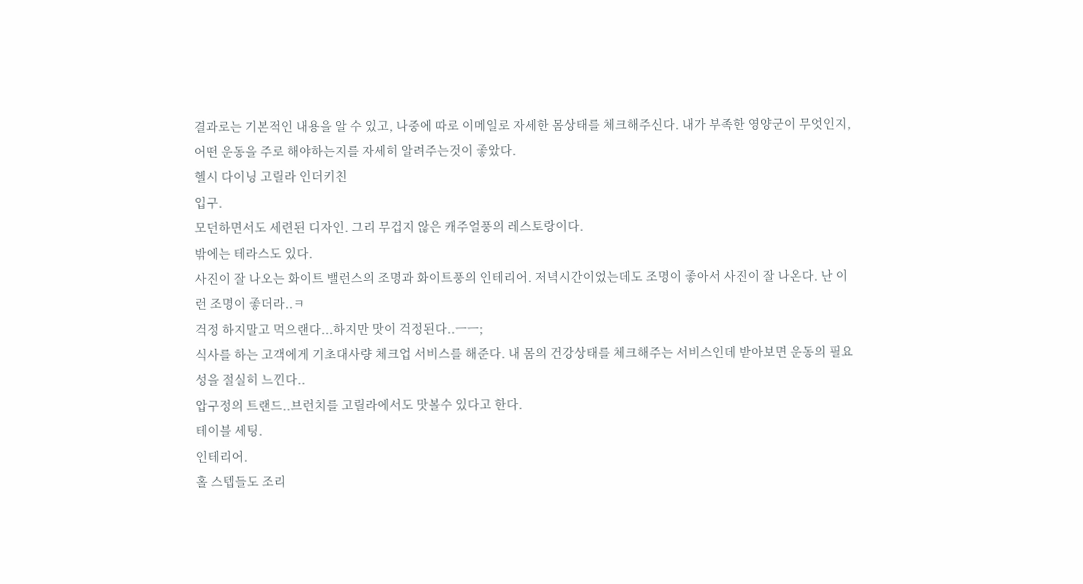결과로는 기본적인 내용을 알 수 있고, 나중에 따로 이메일로 자세한 몸상태를 체크해주신다. 내가 부족한 영양군이 무엇인지, 어떤 운동을 주로 해야하는지를 자세히 알려주는것이 좋았다.
헬시 다이닝 고릴라 인더키친
입구.
모던하면서도 세련된 디자인. 그리 무겁지 않은 캐주얼풍의 레스토랑이다.
밖에는 테라스도 있다.
사진이 잘 나오는 화이트 밸런스의 조명과 화이트풍의 인테리어. 저녁시간이었는데도 조명이 좋아서 사진이 잘 나온다. 난 이런 조명이 좋더라..ㅋ
걱정 하지말고 먹으랜다...하지만 맛이 걱정된다..ㅡㅡ;
식사를 하는 고객에게 기초대사량 체크업 서비스를 해준다. 내 몸의 건강상태를 체크해주는 서비스인데 받아보면 운동의 필요성을 절실히 느낀다..
압구정의 트랜드..브런치를 고릴라에서도 맛볼수 있다고 한다.
테이블 세팅.
인테리어.
홀 스텝들도 조리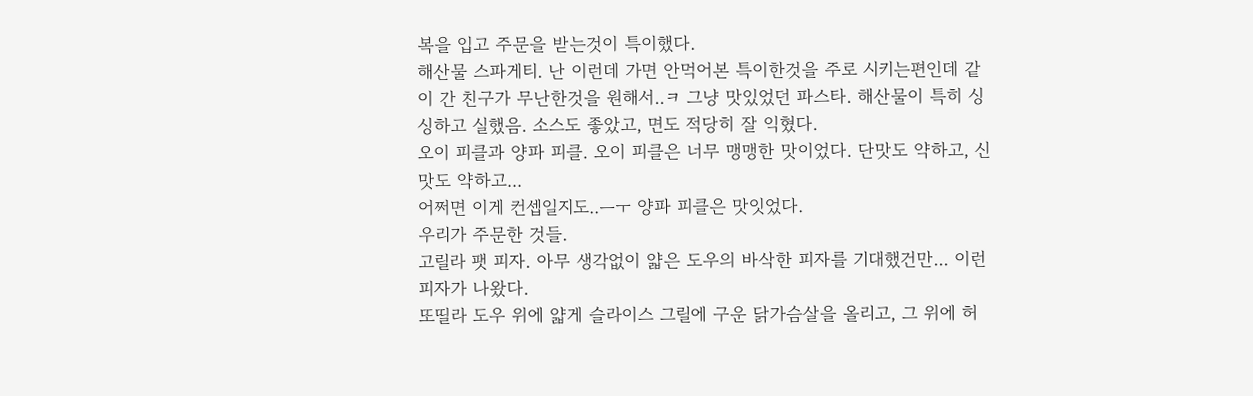복을 입고 주문을 받는것이 특이했다.
해산물 스파게티. 난 이런데 가면 안먹어본 특이한것을 주로 시키는편인데 같이 간 친구가 무난한것을 원해서..ㅋ 그냥 맛있었던 파스타. 해산물이 특히 싱싱하고 실했음. 소스도 좋았고, 면도 적당히 잘 익혔다.
오이 피클과 양파 피클. 오이 피클은 너무 맹맹한 맛이었다. 단맛도 약하고, 신맛도 약하고...
어쩌면 이게 컨셉일지도..ㅡㅜ 양파 피클은 맛잇었다.
우리가 주문한 것들.
고릴라 팻 피자. 아무 생각없이 얇은 도우의 바삭한 피자를 기대했건만... 이런 피자가 나왔다.
또띨라 도우 위에 얇게 슬라이스 그릴에 구운 닭가슴살을 올리고, 그 위에 허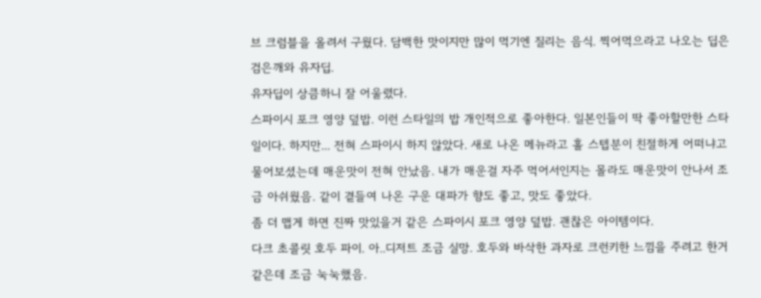브 크럼블을 올려서 구웠다. 담백한 맛이지만 많이 먹기엔 질리는 음식. 찍어먹으라고 나오는 딥은 검은깨와 유자딥.
유자딥이 상큼하니 잘 어울렸다.
스파이시 포크 영양 덮밥. 이런 스타일의 밥 개인적으로 좋아한다. 일본인들이 딱 좋아할만한 스타일이다. 하지만... 전혀 스파이시 하지 않았다. 새로 나온 메뉴라고 홀 스텝분이 친절하게 어떠냐고 물어보셨는데 매운맛이 전혀 안났음. 내가 매운걸 자주 먹어서인지는 몰라도 매운맛이 안나서 조금 아쉬웠음. 같이 곁들여 나온 구운 대파가 향도 좋고, 맛도 좋았다.
좀 더 맵게 하면 진짜 맛있을거 같은 스파이시 포크 영양 덮밥. 괜찮은 아이템이다.
다크 초콜릿 호두 파이. 아..디저트 조금 실망. 호두와 바삭한 과자로 크런키한 느낌을 주려고 한거 같은데 조금 눅눅했음.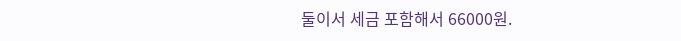둘이서 세금 포함해서 66000원.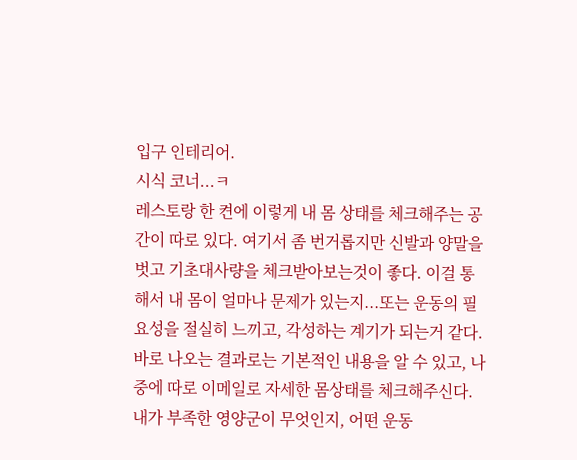입구 인테리어.
시식 코너...ㅋ
레스토랑 한 켠에 이렇게 내 몸 상태를 체크해주는 공간이 따로 있다. 여기서 좀 번거롭지만 신발과 양말을 벗고 기초대사량을 체크받아보는것이 좋다. 이걸 통해서 내 몸이 얼마나 문제가 있는지...또는 운동의 필요성을 절실히 느끼고, 각성하는 계기가 되는거 같다.
바로 나오는 결과로는 기본적인 내용을 알 수 있고, 나중에 따로 이메일로 자세한 몸상태를 체크해주신다. 내가 부족한 영양군이 무엇인지, 어떤 운동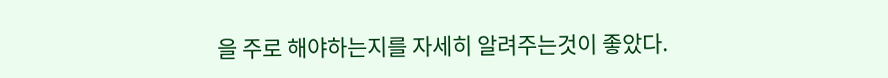을 주로 해야하는지를 자세히 알려주는것이 좋았다.